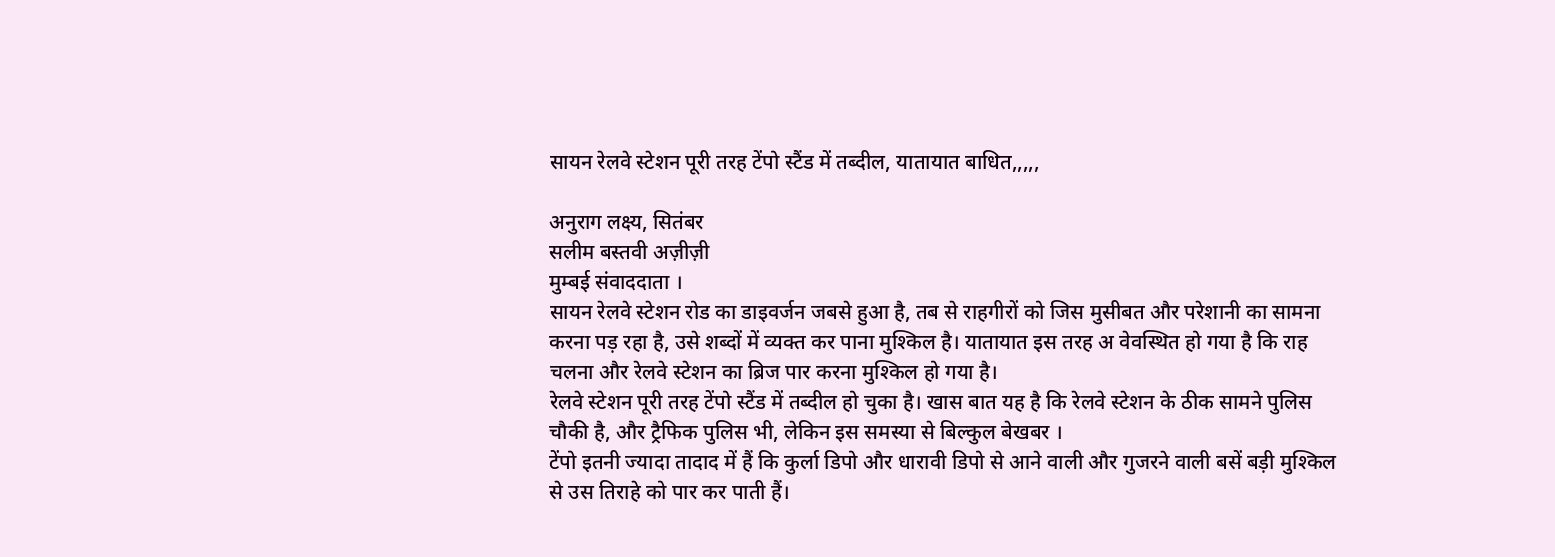सायन रेलवे स्टेशन पूरी तरह टेंपो स्टैंड में तब्दील, यातायात बाधित,,,,,

अनुराग लक्ष्य, सितंबर
सलीम बस्तवी अज़ीज़ी
मुम्बई संवाददाता ।
सायन रेलवे स्टेशन रोड का डाइवर्जन जबसे हुआ है, तब से राहगीरों को जिस मुसीबत और परेशानी का सामना करना पड़ रहा है, उसे शब्दों में व्यक्त कर पाना मुश्किल है। यातायात इस तरह अ वेवस्थित हो गया है कि राह चलना और रेलवे स्टेशन का ब्रिज पार करना मुश्किल हो गया है।
रेलवे स्टेशन पूरी तरह टेंपो स्टैंड में तब्दील हो चुका है। खास बात यह है कि रेलवे स्टेशन के ठीक सामने पुलिस चौकी है, और ट्रैफिक पुलिस भी, लेकिन इस समस्या से बिल्कुल बेखबर ।
टेंपो इतनी ज्यादा तादाद में हैं कि कुर्ला डिपो और धारावी डिपो से आने वाली और गुजरने वाली बसें बड़ी मुश्किल से उस तिराहे को पार कर पाती हैं।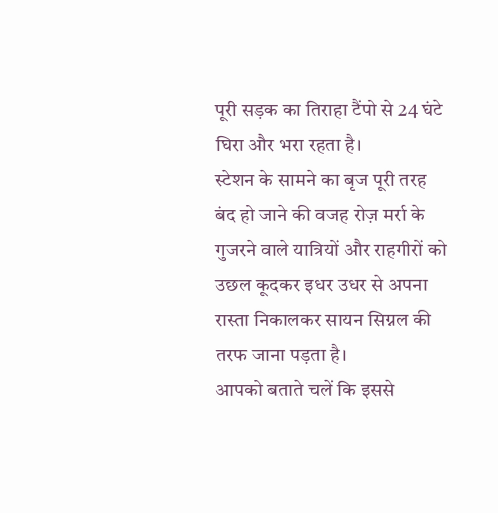पूरी सड़क का तिराहा टैंपो से 24 घंटे घिरा और भरा रहता है।
स्टेशन के सामने का बृज पूरी तरह बंद हो जाने की वजह रोज़ मर्रा के गुजरने वाले यात्रियों और राहगीरों को उछल कूदकर इधर उधर से अपना रास्ता निकालकर सायन सिग्नल की तरफ जाना पड़ता है।
आपको बताते चलें कि इससे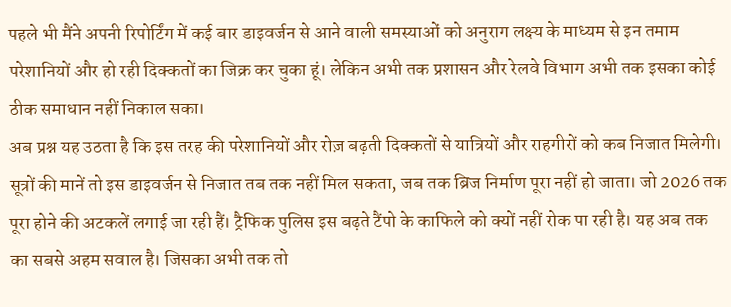पहले भी मैंने अपनी रिपोर्टिंग में कई बार डाइवर्जन से आने वाली समस्याओं को अनुराग लक्ष्य के माध्यम से इन तमाम परेशानियों और हो रही दिक्कतों का जिक्र कर चुका हूं। लेकिन अभी तक प्रशासन और रेलवे विभाग अभी तक इसका कोई ठीक समाधान नहीं निकाल सका।
अब प्रश्न यह उठता है कि इस तरह की परेशानियों और रोज़ बढ़ती दिक्कतों से यात्रियों और राहगीरों को कब निजात मिलेगी। सूत्रों की मानें तो इस डाइवर्जन से निजात तब तक नहीं मिल सकता, जब तक ब्रिज निर्माण पूरा नहीं हो जाता। जो 2026 तक पूरा होने की अटकलें लगाई जा रही हैं। ट्रैफिक पुलिस इस बढ़ते टैंपो के काफिले को क्यों नहीं रोक पा रही है। यह अब तक का सबसे अहम सवाल है। जिसका अभी तक तो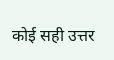कोई सही उत्तर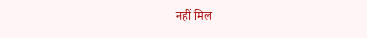नहीं मिल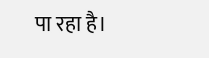पा रहा है।